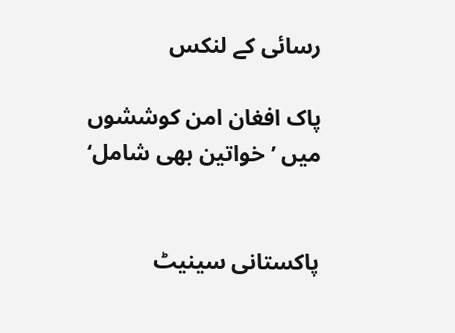رسائی کے لنکس

پاک افغان امن کوششوں میں ’خواتین بھی شامل‘


پاکستانی سینیٹ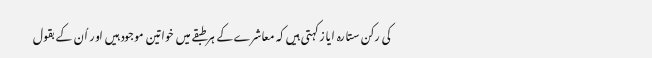کی رکن ستارہ ایاز کہتی ہیں کہ معاشرے کے ہر طبقے میں خواتین موجود ہیں اور اُن کے بقول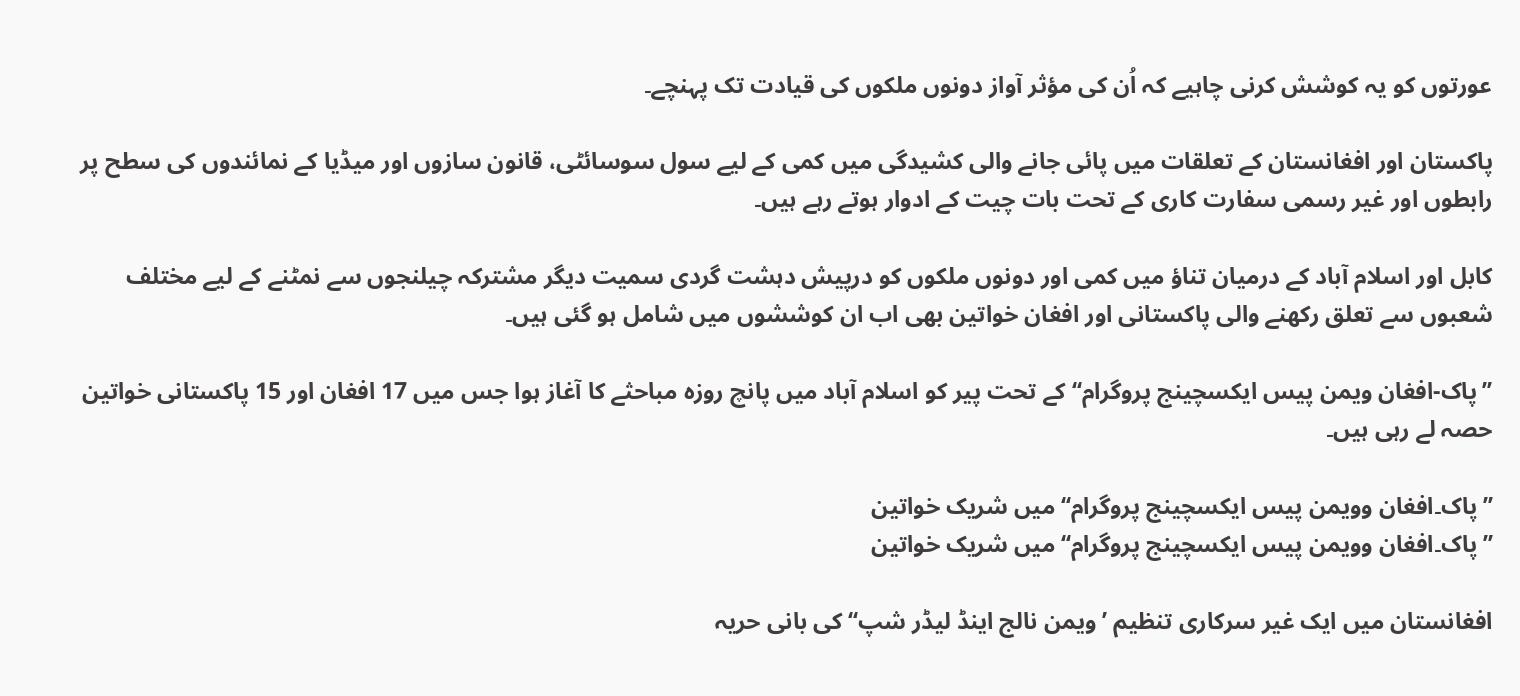عورتوں کو یہ کوشش کرنی چاہیے کہ اُن کی مؤثر آواز دونوں ملکوں کی قیادت تک پہنچے۔

پاکستان اور افغانستان کے تعلقات میں پائی جانے والی کشیدگی میں کمی کے لیے سول سوسائٹی، قانون سازوں اور میڈیا کے نمائندوں کی سطح پر رابطوں اور غیر رسمی سفارت کاری کے تحت بات چیت کے ادوار ہوتے رہے ہیں۔

کابل اور اسلام آباد کے درمیان تناؤ میں کمی اور دونوں ملکوں کو درپیش دہشت گردی سمیت دیگر مشترکہ چیلنجوں سے نمٹنے کے لیے مختلف شعبوں سے تعلق رکھنے والی پاکستانی اور افغان خواتین بھی اب ان کوششوں میں شامل ہو گئی ہیں۔

’’پاک-افغان ویمن پیس ایکسچینج پروگرام‘‘ کے تحت پیر کو اسلام آباد میں پانچ روزہ مباحثے کا آغاز ہوا جس میں 17 افغان اور 15 پاکستانی خواتین حصہ لے رہی ہیں۔

’’پاک۔افغان وویمن پیس ایکسچینج پروگرام‘‘ میں شریک خواتین
’’پاک۔افغان وویمن پیس ایکسچینج پروگرام‘‘ میں شریک خواتین

افغانستان میں ایک غیر سرکاری تنظیم ’ویمن نالج اینڈ لیڈر شپ‘‘ کی بانی حریہ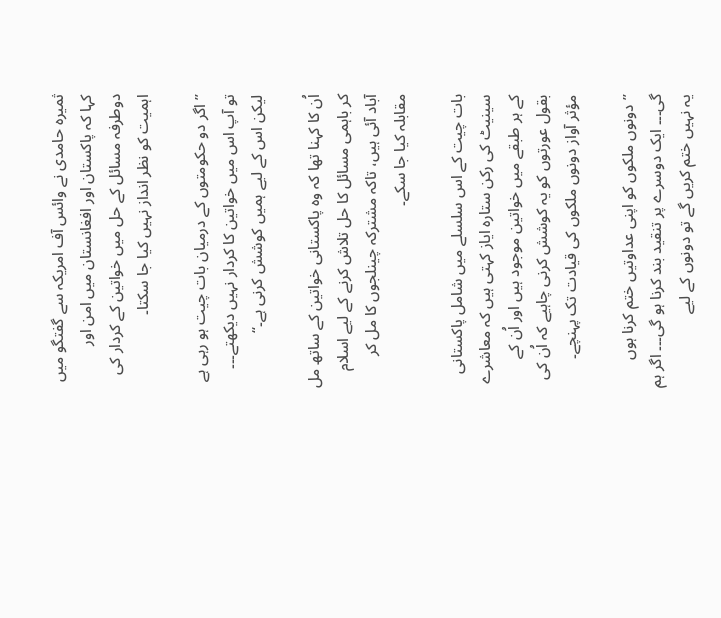ثمیرہ حامدی نے وائس آف امریکہ سے گفتگو میں کہا کہ پاکستان اور افغانستان میں امن اور دوطرفہ مسائل کے حل میں خواتین کے کردار کی اہمیت کو نظر انداز نہیں کیا جا سکتا۔

’’اگر دو حکومتوں کے درمیان بات چیت ہو رہی ہے تو آپ اس میں خواتین کا کردار نہیں دیکھتے۔۔۔ لیکن اس کے لیے ہمیں کوشش کرنی ہے۔‘‘

اُن کا کہنا تھا کہ وہ پاکستانی خواتین کے ساتھ مل کر باہمی مسائل کا حل تلاش کرنے کے لیے اسلام آباد آئی ہیں، تاکہ مشترکہ چینلجوں کا مل کر مقابلہ کیا جا سکے۔

بات چیت کے اس سلسلے میں شامل پاکستانی سینیٹ کی رکن ستارہ ایاز کہتی ہیں کہ معاشرے کے ہر طبقے میں خواتین موجود ہیں اور اُن کے بقول عورتوں کو یہ کوشش کرنی چاہیے کہ اُن کی مؤثر آواز دونوں ملکوں کی قیادت تک پہنچے۔

’’دونوں ملکوں کو اپنی عداوتیں ختم کرنا ہوں گی۔۔۔ ایک دوسرے پر تنقید بند کرنا ہو گی۔۔۔ اگر ہم یہ نہیں ختم کریں گے تو دونوں کے لیے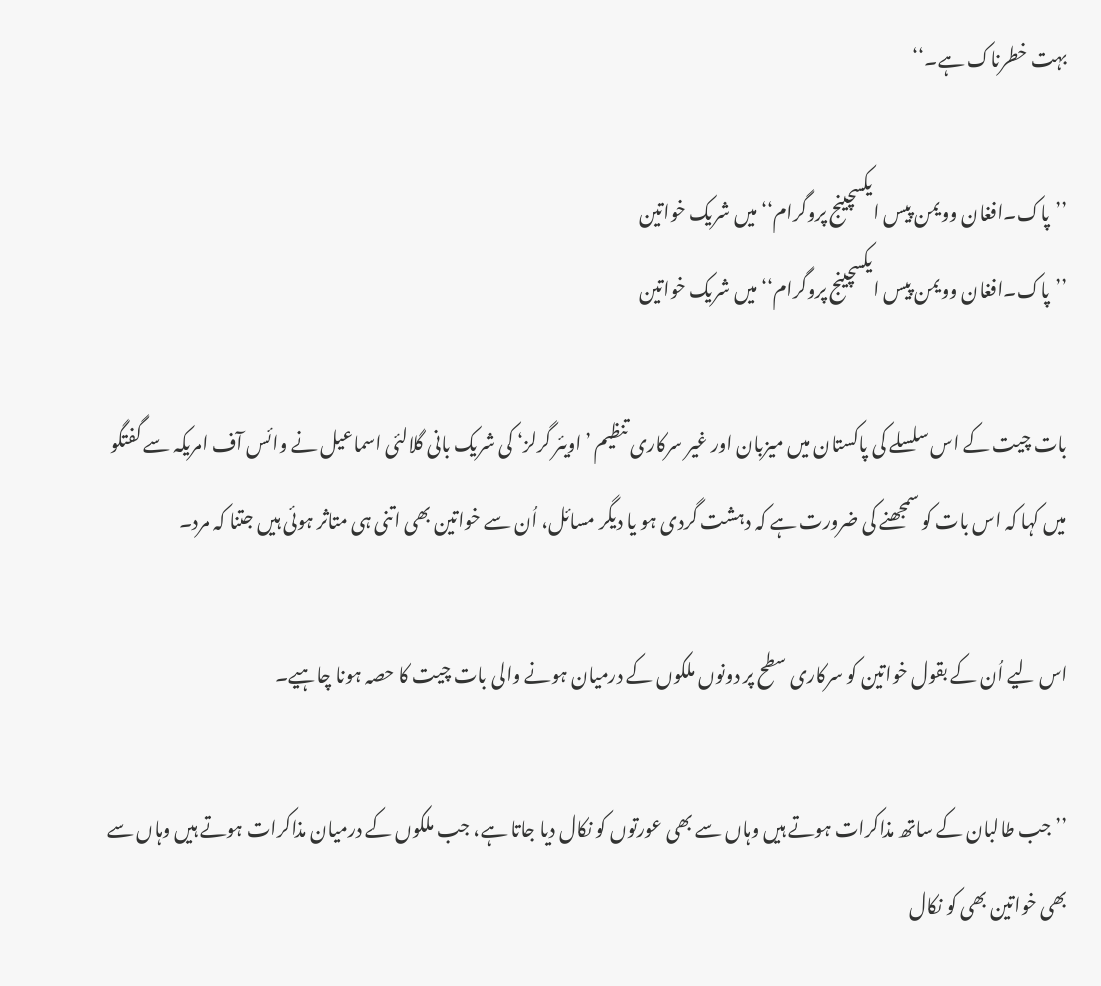بہت خطرناک ہے۔‘‘

’’پاک۔افغان وویمن پیس ایکسچینج پروگرام‘‘ میں شریک خواتین
’’پاک۔افغان وویمن پیس ایکسچینج پروگرام‘‘ میں شریک خواتین

بات چیت کے اس سلسلے کی پاکستان میں میزبان اور غیر سرکاری تنظیم ’اویئر گرلز‘ کی شریک بانی گلالئی اسماعیل نے وائس آف امریکہ سے گفتگو میں کہا کہ اس بات کو سمجھنے کی ضرورت ہے کہ دہشت گردی ہو یا دیگر مسائل، اُن سے خواتین بھی اتنی ہی متاثر ہوئی ہیں جتنا کہ مرد۔

اس لیے اُن کے بقول خواتین کو سرکاری سطح پر دونوں ملکوں کے درمیان ہونے والی بات چیت کا حصہ ہونا چاہیے۔

’’جب طالبان کے ساتھ مذاکرات ہوتے ہیں وہاں سے بھی عورتوں کو نکال دیا جاتا ہے، جب ملکوں کے درمیان مذاکرات ہوتے ہیں وہاں سے بھی خواتین بھی کو نکال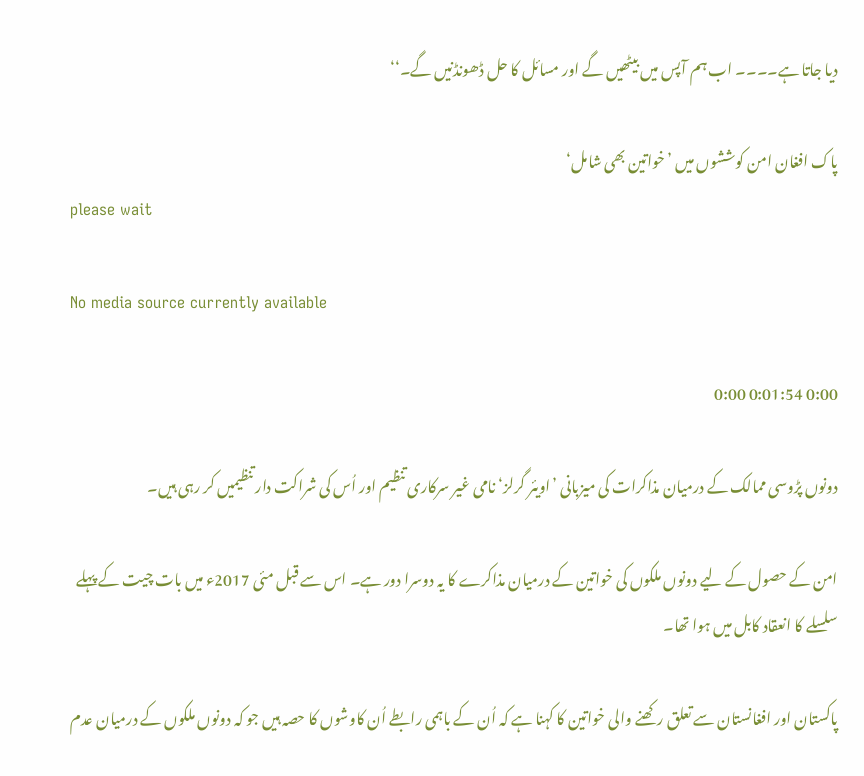دیا جاتا ہے۔۔۔۔ اب ہم آپس میں بیٹھیں گے اور مسائل کا حل ڈھونڈنیں گے۔‘‘

پاک افغان امن کوششوں میں ’خواتین بھی شامل‘
please wait

No media source currently available

0:00 0:01:54 0:00

دونوں پڑوسی ممالک کے درمیان مذاکرات کی میزبانی ’اویئر گرلز‘ نامی غیر سرکاری تنظیم اور اُس کی شراکت دار تنظیمیں کر رہی ہیں۔

امن کے حصول کے لیے دونوں ملکوں کی خواتین کے درمیان مذاکرے کا یہ دوسرا دور ہے۔ اس سے قبل مئی 2017ء میں بات چیت کے پہلے سلسلے کا انعقاد کابل میں ہوا تھا۔

پاکستان اور افغانستان سے تعلق رکھنے والی خواتین کا کہنا ہے کہ اُن کے باہمی رابطے اُن کاوشوں کا حصہ ہیں جو کہ دونوں ملکوں کے درمیان عدم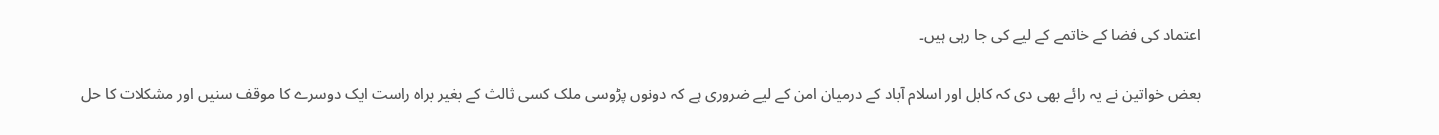اعتماد کی فضا کے خاتمے کے لیے کی جا رہی ہیں۔

بعض خواتین نے یہ رائے بھی دی کہ کابل اور اسلام آباد کے درمیان امن کے لیے ضروری ہے کہ دونوں پڑوسی ملک کسی ثالث کے بغیر براہ راست ایک دوسرے کا موقف سنیں اور مشکلات کا حل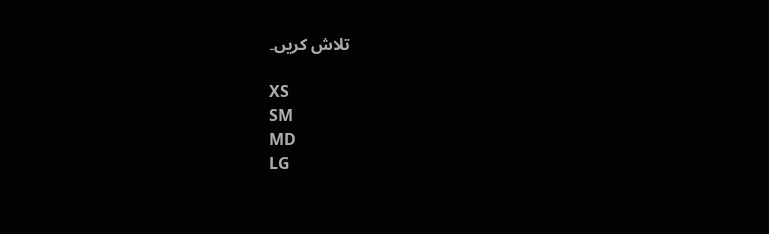تلاش کریں۔

XS
SM
MD
LG